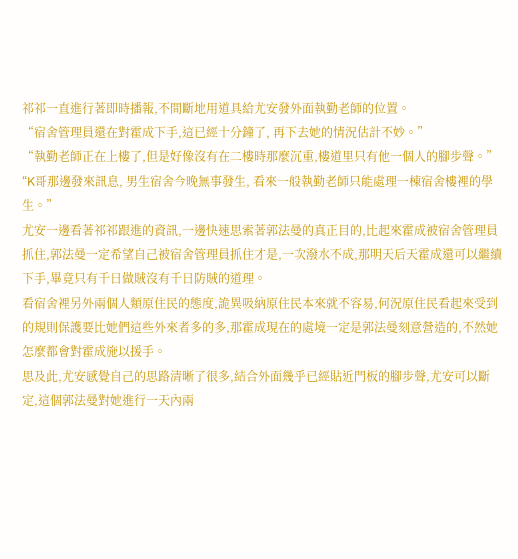祁祁一直進行著即時播報,不間斷地用道具給尤安發外面執勤老師的位置。
“宿舍管理員還在對霍成下手,這已經十分鐘了, 再下去她的情況估計不妙。”
“執勤老師正在上樓了,但是好像沒有在二樓時那麼沉重,樓道里只有他一個人的腳步聲。”
“K哥那邊發來訊息, 男生宿舍今晚無事發生, 看來一般執勤老師只能處理一棟宿舍樓裡的學生。”
尤安一邊看著祁祁跟進的資訊,一邊快速思索著郭法曼的真正目的,比起來霍成被宿舍管理員抓住,郭法曼一定希望自己被宿舍管理員抓住才是,一次潑水不成,那明天后天霍成還可以繼續下手,畢竟只有千日做賊沒有千日防賊的道理。
看宿舍裡另外兩個人類原住民的態度,詭異吸納原住民本來就不容易,何況原住民看起來受到的規則保護要比她們這些外來者多的多,那霍成現在的處境一定是郭法曼刻意營造的,不然她怎麼都會對霍成施以援手。
思及此,尤安感覺自己的思路清晰了很多,結合外面幾乎已經貼近門板的腳步聲,尤安可以斷定,這個郭法曼對她進行一天內兩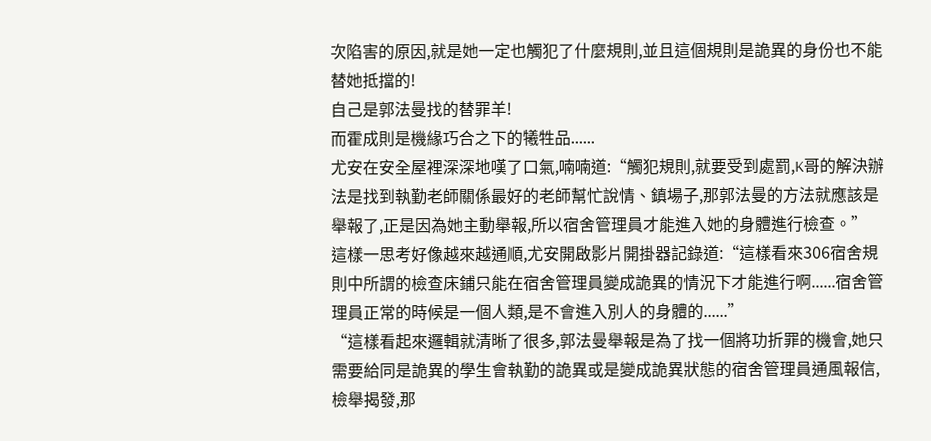次陷害的原因,就是她一定也觸犯了什麼規則,並且這個規則是詭異的身份也不能替她抵擋的!
自己是郭法曼找的替罪羊!
而霍成則是機緣巧合之下的犧牲品......
尤安在安全屋裡深深地嘆了口氣,喃喃道:“觸犯規則,就要受到處罰,K哥的解決辦法是找到執勤老師關係最好的老師幫忙說情、鎮場子,那郭法曼的方法就應該是舉報了,正是因為她主動舉報,所以宿舍管理員才能進入她的身體進行檢查。”
這樣一思考好像越來越通順,尤安開啟影片開掛器記錄道:“這樣看來306宿舍規則中所謂的檢查床鋪只能在宿舍管理員變成詭異的情況下才能進行啊......宿舍管理員正常的時候是一個人類,是不會進入別人的身體的......”
“這樣看起來邏輯就清晰了很多,郭法曼舉報是為了找一個將功折罪的機會,她只需要給同是詭異的學生會執勤的詭異或是變成詭異狀態的宿舍管理員通風報信,檢舉揭發,那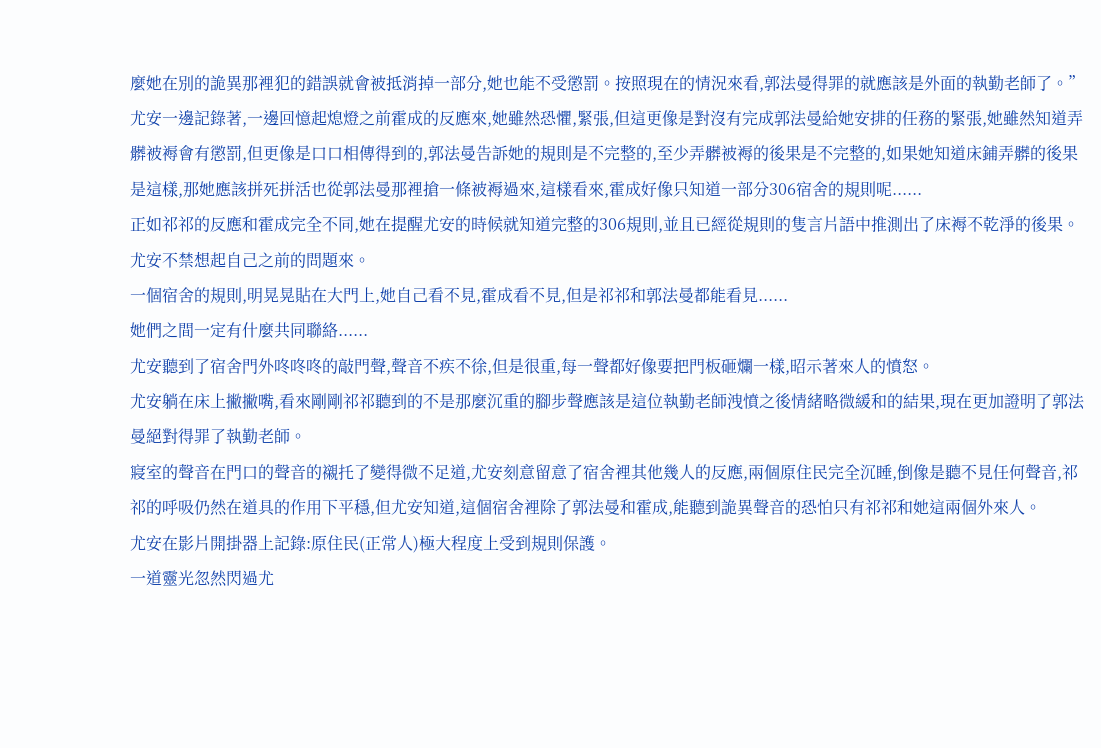麼她在別的詭異那裡犯的錯誤就會被抵消掉一部分,她也能不受懲罰。按照現在的情況來看,郭法曼得罪的就應該是外面的執勤老師了。”
尤安一邊記錄著,一邊回憶起熄燈之前霍成的反應來,她雖然恐懼,緊張,但這更像是對沒有完成郭法曼給她安排的任務的緊張,她雖然知道弄髒被褥會有懲罰,但更像是口口相傳得到的,郭法曼告訴她的規則是不完整的,至少弄髒被褥的後果是不完整的,如果她知道床鋪弄髒的後果是這樣,那她應該拼死拼活也從郭法曼那裡搶一條被褥過來,這樣看來,霍成好像只知道一部分306宿舍的規則呢......
正如祁祁的反應和霍成完全不同,她在提醒尤安的時候就知道完整的306規則,並且已經從規則的隻言片語中推測出了床褥不乾淨的後果。
尤安不禁想起自己之前的問題來。
一個宿舍的規則,明晃晃貼在大門上,她自己看不見,霍成看不見,但是祁祁和郭法曼都能看見......
她們之間一定有什麼共同聯絡......
尤安聽到了宿舍門外咚咚咚的敲門聲,聲音不疾不徐,但是很重,每一聲都好像要把門板砸爛一樣,昭示著來人的憤怒。
尤安躺在床上撇撇嘴,看來剛剛祁祁聽到的不是那麼沉重的腳步聲應該是這位執勤老師洩憤之後情緒略微緩和的結果,現在更加證明了郭法曼絕對得罪了執勤老師。
寢室的聲音在門口的聲音的襯托了變得微不足道,尤安刻意留意了宿舍裡其他幾人的反應,兩個原住民完全沉睡,倒像是聽不見任何聲音,祁祁的呼吸仍然在道具的作用下平穩,但尤安知道,這個宿舍裡除了郭法曼和霍成,能聽到詭異聲音的恐怕只有祁祁和她這兩個外來人。
尤安在影片開掛器上記錄:原住民(正常人)極大程度上受到規則保護。
一道靈光忽然閃過尤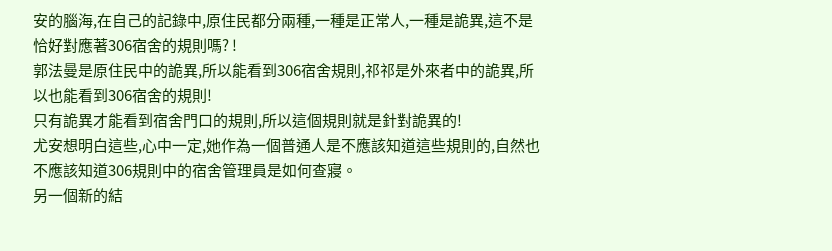安的腦海,在自己的記錄中,原住民都分兩種,一種是正常人,一種是詭異,這不是恰好對應著306宿舍的規則嗎? !
郭法曼是原住民中的詭異,所以能看到306宿舍規則,祁祁是外來者中的詭異,所以也能看到306宿舍的規則!
只有詭異才能看到宿舍門口的規則,所以這個規則就是針對詭異的!
尤安想明白這些,心中一定,她作為一個普通人是不應該知道這些規則的,自然也不應該知道306規則中的宿舍管理員是如何查寢。
另一個新的結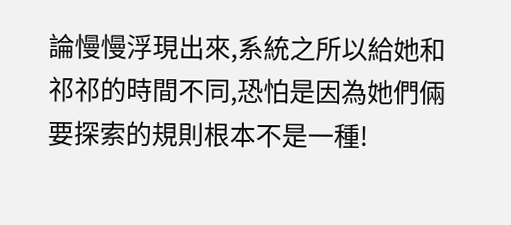論慢慢浮現出來,系統之所以給她和祁祁的時間不同,恐怕是因為她們倆要探索的規則根本不是一種!